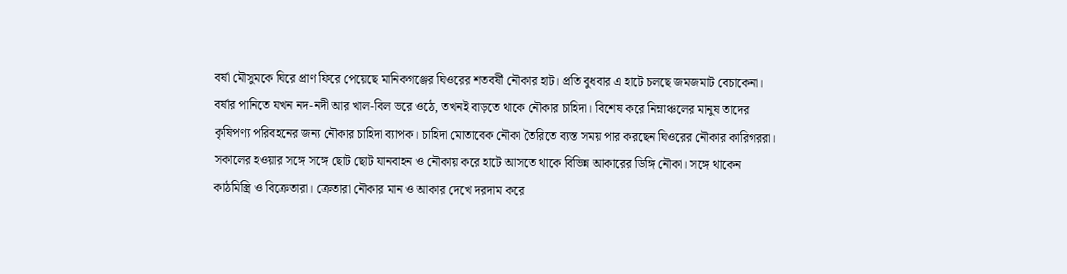বর্ষা মৌসুমকে ঘিরে প্রাণ ফিরে পেয়েছে মানিকগঞ্জের ঘিওরের শতবর্ষী নৌকার হাট। প্রতি বুধবার এ হাটে চলছে জমজমাট বেচাকেনা।
বর্ষার পানিতে যখন নদ-নদী আর খাল-বিল ভরে ওঠে, তখনই বাড়তে থাকে নৌকার চাহিদা। বিশেষ করে নিম্নাঞ্চলের মানুষ তাদের কৃষিপণ্য পরিবহনের জন্য নৌকার চাহিদা ব্যাপক। চাহিদা মোতাবেক নৌকা তৈরিতে ব্যস্ত সময় পার করছেন ঘিওরের নৌকার কারিগররা।
সকালের হওয়ার সঙ্গে সঙ্গে ছোট ছোট যানবাহন ও নৌকায় করে হাটে আসতে থাকে বিভিন্ন আকারের ডিঙ্গি নৌকা। সঙ্গে থাকেন কাঠমিস্ত্রি ও বিক্রেতারা। ক্রেতারা নৌকার মান ও আকার দেখে দরদাম করে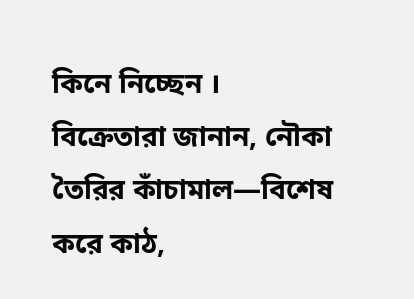কিনে নিচ্ছেন ।
বিক্রেতারা জানান, নৌকা তৈরির কাঁচামাল—বিশেষ করে কাঠ,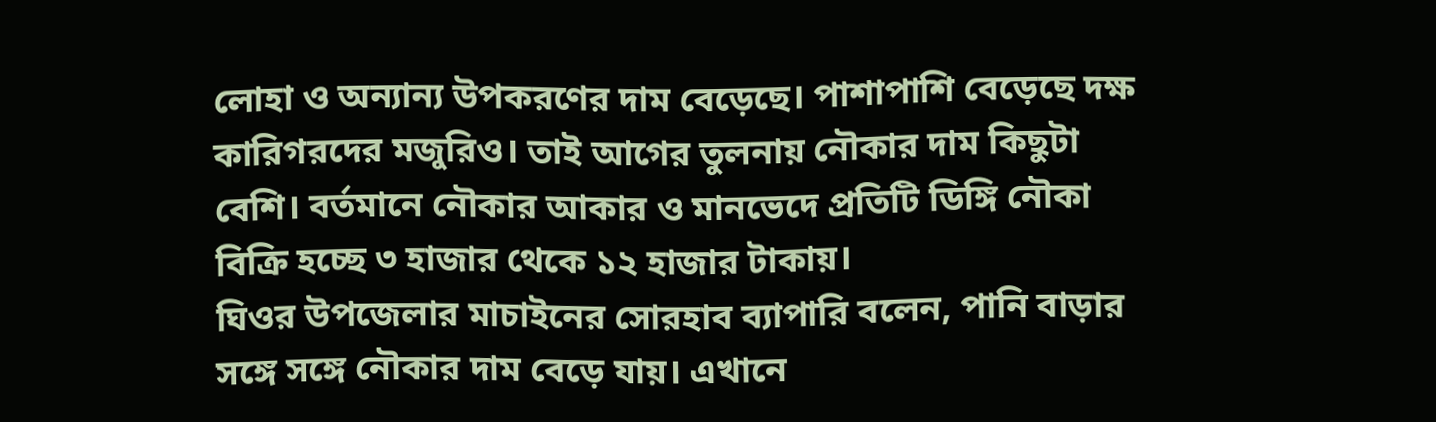লোহা ও অন্যান্য উপকরণের দাম বেড়েছে। পাশাপাশি বেড়েছে দক্ষ কারিগরদের মজুরিও। তাই আগের তুলনায় নৌকার দাম কিছুটা বেশি। বর্তমানে নৌকার আকার ও মানভেদে প্রতিটি ডিঙ্গি নৌকা বিক্রি হচ্ছে ৩ হাজার থেকে ১২ হাজার টাকায়।
ঘিওর উপজেলার মাচাইনের সোরহাব ব্যাপারি বলেন, পানি বাড়ার সঙ্গে সঙ্গে নৌকার দাম বেড়ে যায়। এখানে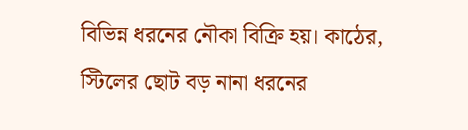বিভিন্ন ধরনের নৌকা বিক্রি হয়। কাঠের, স্টিলের ছোট বড় নানা ধরনের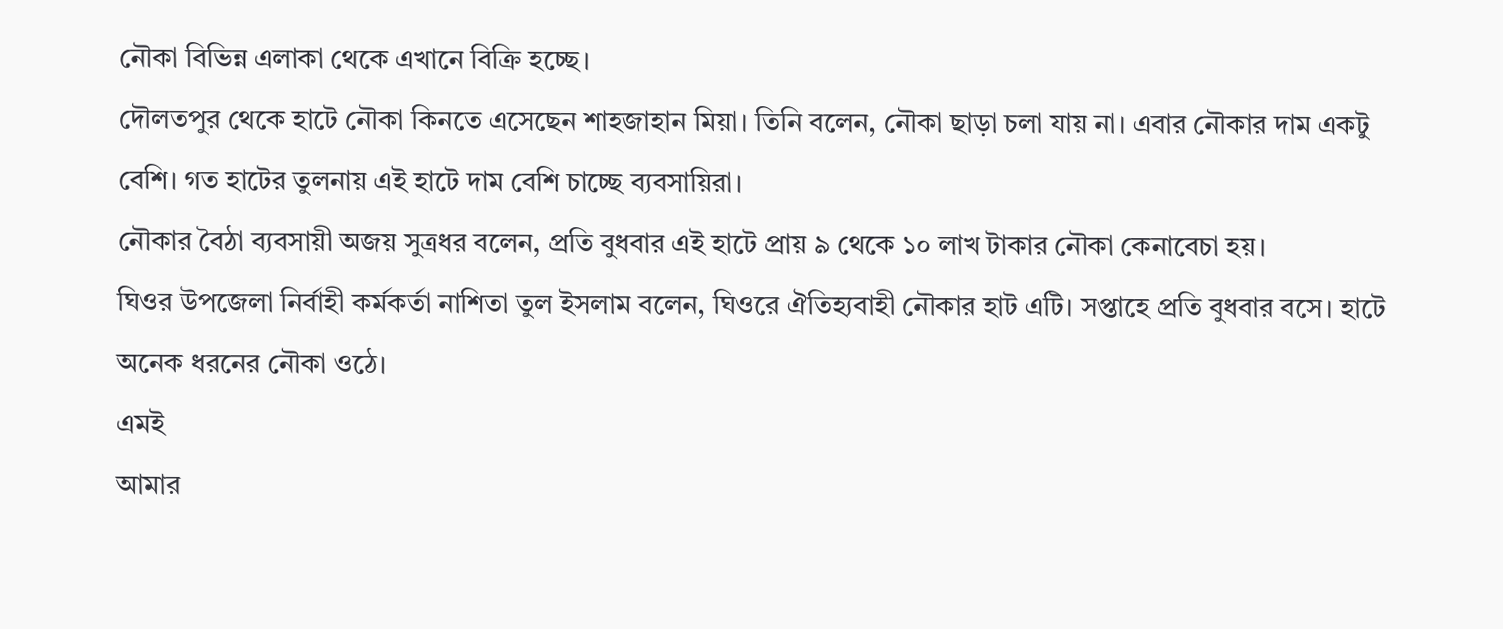নৌকা বিভিন্ন এলাকা থেকে এখানে বিক্রি হচ্ছে।
দৌলতপুর থেকে হাটে নৌকা কিনতে এসেছেন শাহজাহান মিয়া। তিনি বলেন, নৌকা ছাড়া চলা যায় না। এবার নৌকার দাম একটু বেশি। গত হাটের তুলনায় এই হাটে দাম বেশি চাচ্ছে ব্যবসায়িরা।
নৌকার বৈঠা ব্যবসায়ী অজয় সুত্রধর বলেন, প্রতি বুধবার এই হাটে প্রায় ৯ থেকে ১০ লাখ টাকার নৌকা কেনাবেচা হয়।
ঘিওর উপজেলা নির্বাহী কর্মকর্তা নাশিতা তুল ইসলাম বলেন, ঘিওরে ঐতিহ্যবাহী নৌকার হাট এটি। সপ্তাহে প্রতি বুধবার বসে। হাটে অনেক ধরনের নৌকা ওঠে।
এমই
আমার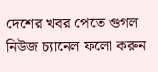দেশের খবর পেতে গুগল নিউজ চ্যানেল ফলো করুন